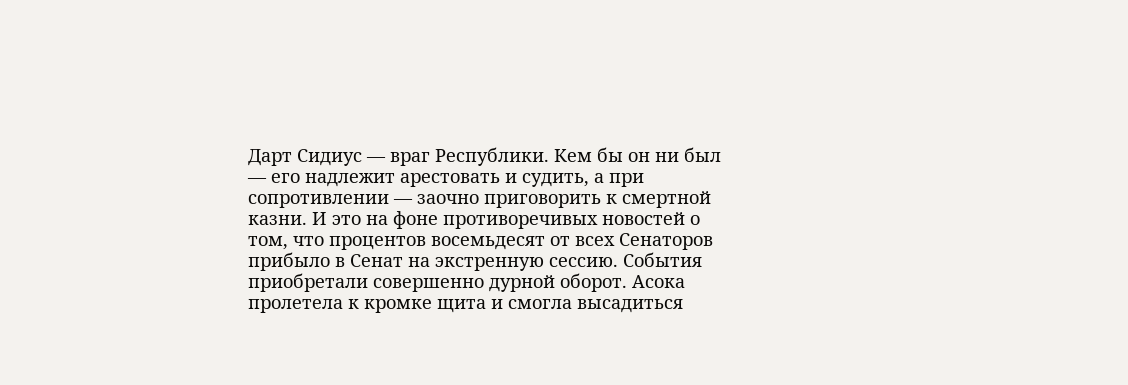Дарт Сидиус — враг Республики. Кем бы он ни был — его надлежит арестовать и судить, а при сопротивлении — заочно приговорить к смертной казни. И это на фоне противоречивых новостей о том, что процентов восемьдесят от всех Сенаторов прибыло в Сенат на экстренную сессию. События приобретали совершенно дурной оборот. Асока пролетела к кромке щита и смогла высадиться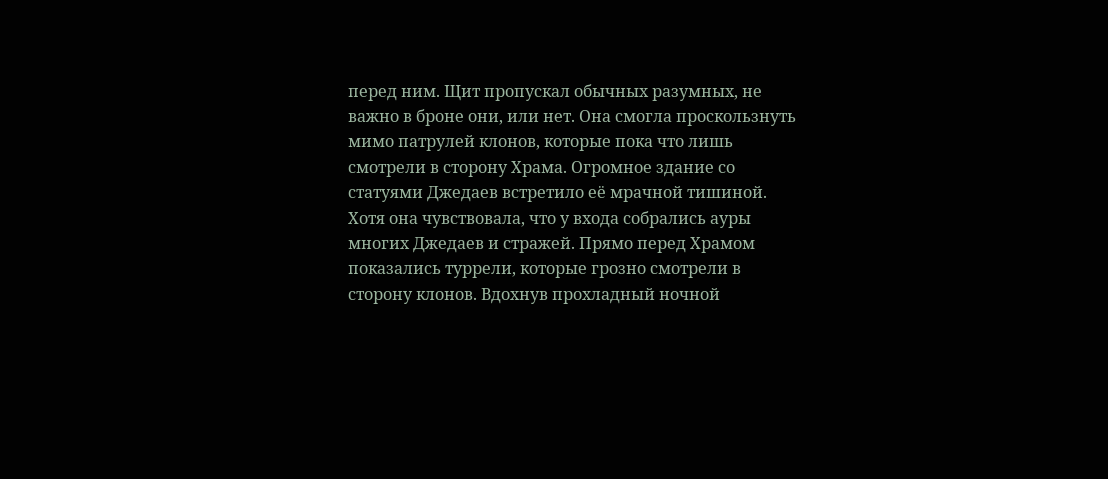перед ним. Щит пропускал обычных разумных, не важно в броне они, или нет. Она смогла проскользнуть мимо патрулей клонов, которые пока что лишь смотрели в сторону Храма. Огромное здание со статуями Джедаев встретило её мрачной тишиной. Хотя она чувствовала, что у входа собрались ауры многих Джедаев и стражей. Прямо перед Храмом показались туррели, которые грозно смотрели в сторону клонов. Вдохнув прохладный ночной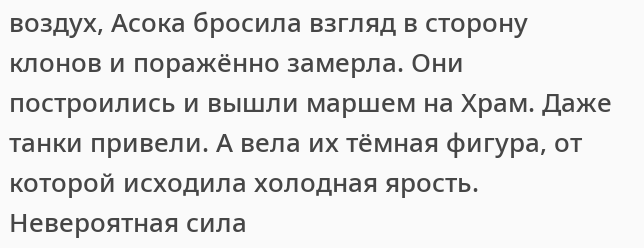воздух, Асока бросила взгляд в сторону клонов и поражённо замерла. Они построились и вышли маршем на Храм. Даже танки привели. А вела их тёмная фигура, от которой исходила холодная ярость. Невероятная сила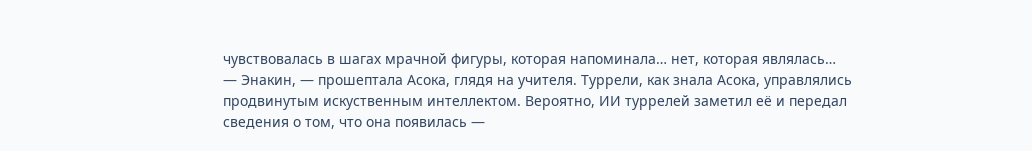чувствовалась в шагах мрачной фигуры, которая напоминала… нет, которая являлась…
— Энакин, — прошептала Асока, глядя на учителя. Туррели, как знала Асока, управлялись продвинутым искуственным интеллектом. Вероятно, ИИ туррелей заметил её и передал сведения о том, что она появилась —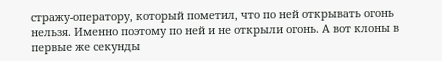стражу-оператору, который пометил, что по ней открывать огонь нельзя. Именно поэтому по ней и не открыли огонь. А вот клоны в первые же секунды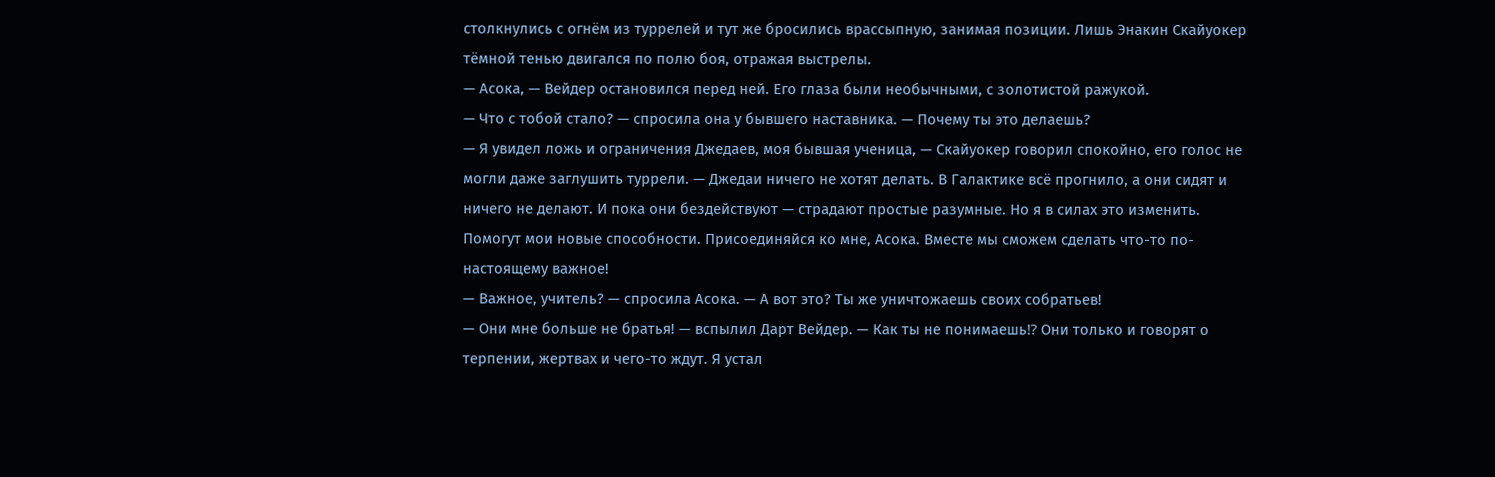столкнулись с огнём из туррелей и тут же бросились врассыпную, занимая позиции. Лишь Энакин Скайуокер тёмной тенью двигался по полю боя, отражая выстрелы.
— Асока, — Вейдер остановился перед ней. Его глаза были необычными, с золотистой ражукой.
— Что с тобой стало? — спросила она у бывшего наставника. — Почему ты это делаешь?
— Я увидел ложь и ограничения Джедаев, моя бывшая ученица, — Скайуокер говорил спокойно, его голос не могли даже заглушить туррели. — Джедаи ничего не хотят делать. В Галактике всё прогнило, а они сидят и ничего не делают. И пока они бездействуют — страдают простые разумные. Но я в силах это изменить. Помогут мои новые способности. Присоединяйся ко мне, Асока. Вместе мы сможем сделать что-то по-настоящему важное!
— Важное, учитель? — спросила Асока. — А вот это? Ты же уничтожаешь своих собратьев!
— Они мне больше не братья! — вспылил Дарт Вейдер. — Как ты не понимаешь⁉ Они только и говорят о терпении, жертвах и чего-то ждут. Я устал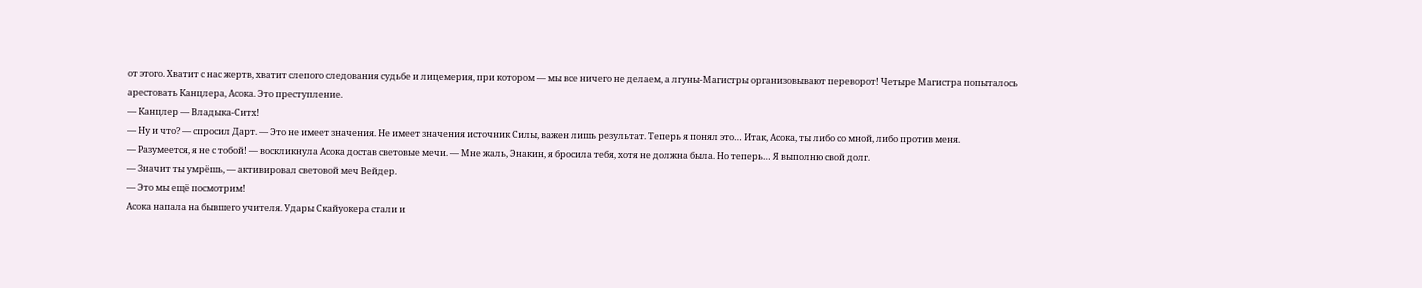от этого. Хватит с нас жертв, хватит слепого следования судьбе и лицемерия, при котором — мы все ничего не делаем, а лгуны-Магистры организовывают переворот! Четыре Магистра попыталось арестовать Канцлера, Асока. Это преступление.
— Канцлер — Владыка-Ситх!
— Ну и что? — спросил Дарт. — Это не имеет значения. Не имеет значения источник Силы, важен лишь результат. Теперь я понял это… Итак, Асока, ты либо со мной, либо против меня.
— Разумеется, я не с тобой! — воскликнула Асока достав световые мечи. — Мне жаль, Энакин, я бросила тебя, хотя не должна была. Но теперь… Я выполню свой долг.
— Значит ты умрёшь, — активировал световой меч Вейдер.
— Это мы ещё посмотрим!
Асока напала на бывшего учителя. Удары Скайуокера стали и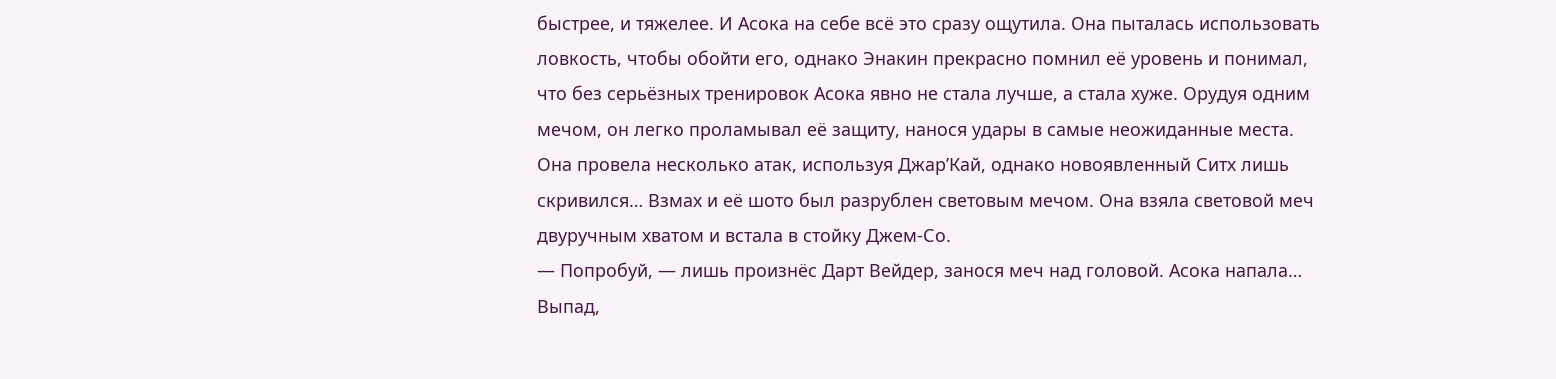быстрее, и тяжелее. И Асока на себе всё это сразу ощутила. Она пыталась использовать ловкость, чтобы обойти его, однако Энакин прекрасно помнил её уровень и понимал, что без серьёзных тренировок Асока явно не стала лучше, а стала хуже. Орудуя одним мечом, он легко проламывал её защиту, нанося удары в самые неожиданные места. Она провела несколько атак, используя Джар’Кай, однако новоявленный Ситх лишь скривился… Взмах и её шото был разрублен световым мечом. Она взяла световой меч двуручным хватом и встала в стойку Джем-Со.
— Попробуй, — лишь произнёс Дарт Вейдер, занося меч над головой. Асока напала… Выпад,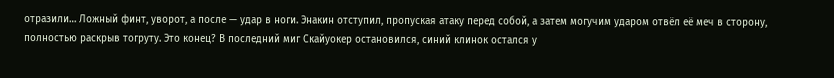отразили… Ложный финт, уворот, а после — удар в ноги. Энакин отступил, пропуская атаку перед собой, а затем могучим ударом отвёл её меч в сторону, полностью раскрыв тогруту. Это конец? В последний миг Скайуокер остановился, синий клинок остался у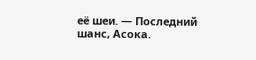её шеи. — Последний шанс, Асока.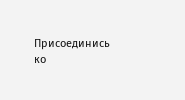Присоединись ко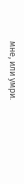мне, или умри.